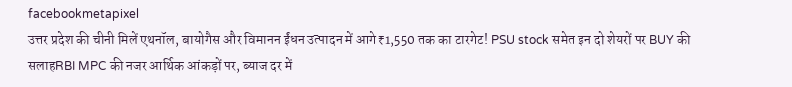facebookmetapixel
उत्तर प्रदेश की चीनी मिलें एथनॉल, बायोगैस और विमानन ईंधन उत्पादन में आगे₹1,550 तक का टारगेट! PSU stock समेत इन दो शेयरों पर BUY की सलाहRBI MPC की नजर आर्थिक आंकड़ों पर, ब्याज दर में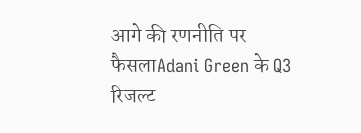आगे की रणनीति पर फैसलाAdani Green के Q3 रिजल्ट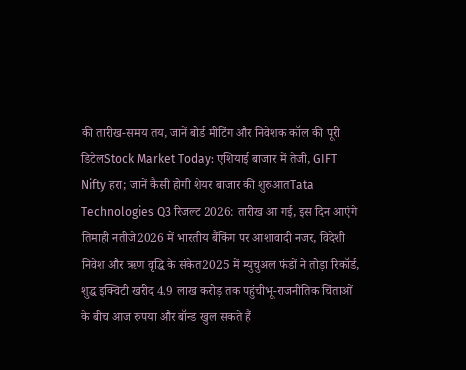की तारीख-समय तय, जानें बोर्ड मीटिंग और निवेशक कॉल की पूरी डिटेलStock Market Today: एशियाई बाजार में तेजी, GIFT Nifty हरा; जानें कैसी होगी शेयर बाजार की शुरुआतTata Technologies Q3 रिजल्ट 2026: तारीख आ गई, इस दिन आएंगे तिमाही नतीजे2026 में भारतीय बैंकिंग पर आशावादी नजर, विदेशी निवेश और ऋण वृद्धि के संकेत2025 में म्युचुअल फंडों ने तोड़ा रिकॉर्ड, शुद्ध इक्विटी खरीद 4.9 लाख करोड़ तक पहुंचीभू-राजनीतिक चिंताओं के बीच आज रुपया और बॉन्ड खुल सकते हैं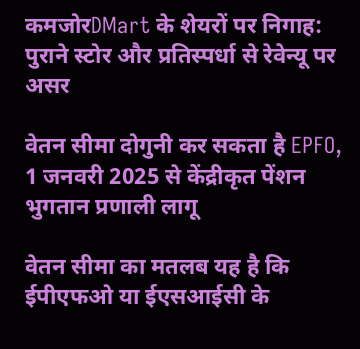कमजोरDMart के शेयरों पर निगाह: पुराने स्टोर और प्रतिस्पर्धा से रेवेन्यू पर असर

वेतन सीमा दोगुनी कर सकता है EPFO, 1 जनवरी 2025 से केंद्रीकृत पेंशन भुगतान प्रणाली लागू

वेतन सीमा का मतलब यह है कि ईपीएफओ या ईएसआईसी के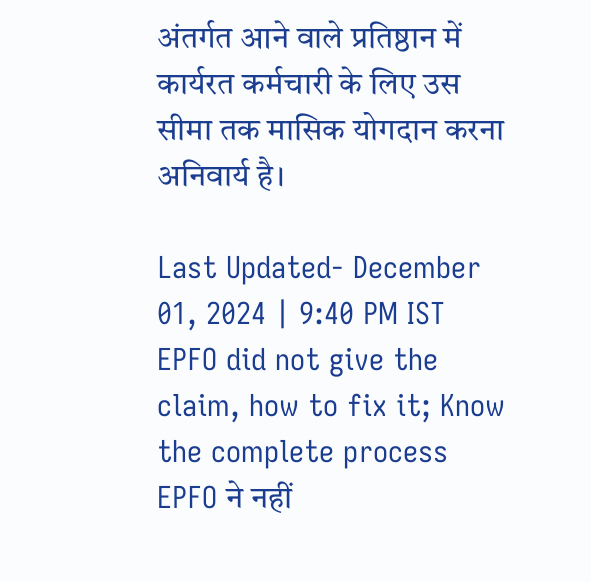अंतर्गत आने वाले प्रतिष्ठान में कार्यरत कर्मचारी के लिए उस सीमा तक मासिक योगदान करना अनिवार्य है।

Last Updated- December 01, 2024 | 9:40 PM IST
EPFO did not give the claim, how to fix it; Know the complete process EPFO ने नहीं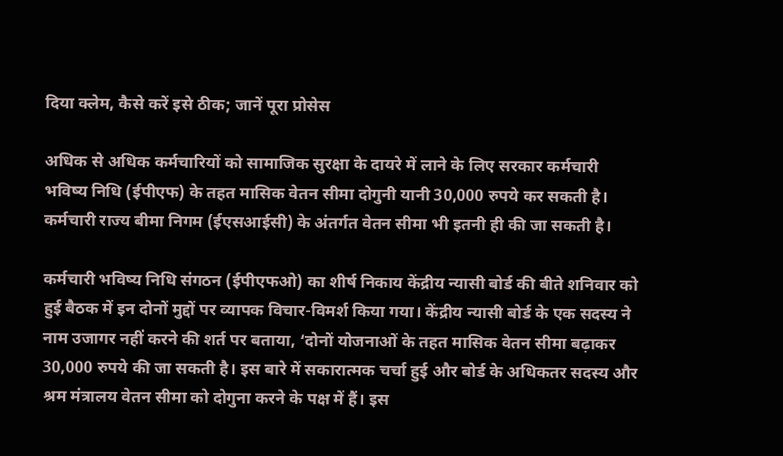दिया क्लेम, कैसे करें इसे ठीक; जानें पूरा प्रोसेस

अधिक से अधिक कर्मचारियों को सामाजिक सुरक्षा के दायरे में लाने के लिए सरकार कर्मचारी भविष्य निधि (ईपीएफ) के तहत मासिक वेतन सीमा दोगुनी यानी 30,000 रुपये कर सकती है। कर्मचारी राज्य बीमा निगम (ईएसआईसी) के अंतर्गत वेतन सीमा भी इतनी ही की जा सकती है।

कर्मचारी भविष्य निधि संगठन (ईपीएफओ) का शीर्ष निकाय केंद्रीय न्यासी बोर्ड की बीते शनिवार को हुई बैठक में इन दोनों मुद्दों पर व्यापक विचार-विमर्श किया गया। केंद्रीय न्यासी बोर्ड के एक सदस्य ने नाम उजागर नहीं करने की शर्त पर बताया, ‘दोनों योजनाओं के तहत मासिक वेतन सीमा बढ़ाकर 30,000 रुपये की जा सकती है। इस बारे में सकारात्मक चर्चा हुई और बोर्ड के अधिकतर सदस्य और श्रम मंत्रालय वेतन सीमा को दोगुना करने के पक्ष में हैं। इस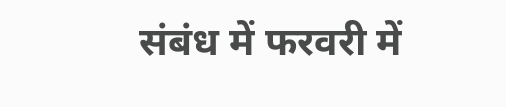संबंध में फरवरी में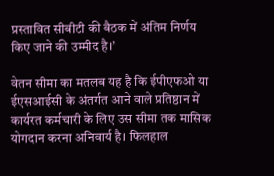प्रस्तावित सीबीटी की बैठक में अंतिम निर्णय किए जाने की उम्मीद है।’

वेतन सीमा का मतलब यह है कि ईपीएफओ या ईएसआईसी के अंतर्गत आने वाले प्रतिष्ठान में कार्यरत कर्मचारी के लिए उस सीमा तक मासिक योगदान करना अनिवार्य है। फिलहाल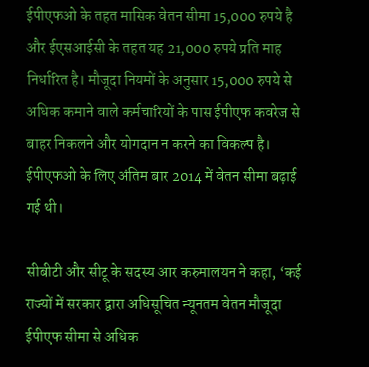ईपीएफओ के तहत मासिक वेतन सीमा 15,000 रुपये है और ईएसआईसी के तहत यह 21,000 रुपये प्रति माह निर्धारित है। मौजूदा नियमों के अनुसार 15,000 रुपये से अधिक कमाने वाले कर्मचारियों के पास ईपीएफ कवरेज से बाहर निकलने और योगदान न करने का विकल्प है। ईपीएफओ के लिए अंतिम बार 2014 में वेतन सीमा बढ़ाई गई थी।

सीबीटी और सीटू के सदस्य आर करुमालयन ने कहा, ‘कई राज्यों में सरकार द्वारा अधिसूचित न्यूनतम वेतन मौजूदा ईपीएफ सीमा से अधिक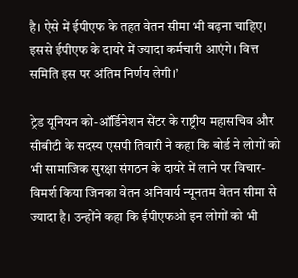है। ऐसे में ईपीएफ के तहत वेतन सीमा भी बढ़ना चाहिए। इससे ईपीएफ के दायरे में ज्यादा कर्मचारी आएंगे। वित्त समिति इस पर अंतिम निर्णय लेगी।’

ट्रेड यूनियन को-ऑर्डिनेशन सेंटर के राष्ट्रीय महासचिव और सीबीटी के सदस्य एसपी तिवारी ने कहा कि बोर्ड ने लोगों को भी सामाजिक सुरक्षा संगठन के दायरे में लाने पर विचार-विमर्श किया जिनका वेतन अनिवार्य न्यूनतम वेतन सीमा से ज्यादा है। उन्होंने कहा कि ईपीएफओ इन लोगों को भी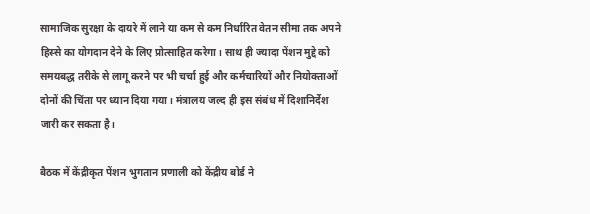सामाजिक सुरक्षा के दायरे में लाने या कम से कम निर्धारित वेतन सीमा तक अपने हिस्से का योगदान देने के लिए प्रोत्साहित करेगा। साथ ही ज्यादा पेंशन मुद्दे को समयबद्ध तरीके से लागू करने पर भी चर्चा हुई और कर्मचारियों और नियोक्ताओं दोनों की चिंता पर ध्यान दिया गया। मंत्रालय जल्द ही इस संबंध में दिशानिर्देश जारी कर सकता है।

बैठक में केंद्रीकृत पेंशन भुगतान प्रणाली को केंद्रीय बोर्ड ने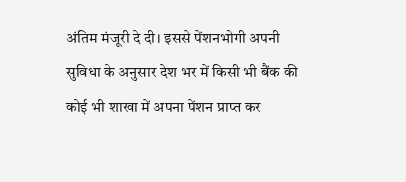अंतिम मंजूरी दे दी। इससे पेंशनभोगी अपनी सुविधा के अनुसार देश भर में किसी भी बैंक की कोई भी शाखा में अपना पेंशन प्राप्त कर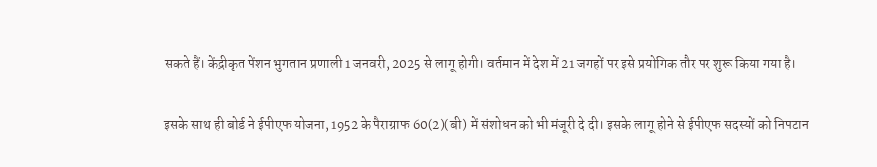सकते हैं। केंद्रीकृत पेंशन भुगतान प्रणाली 1 जनवरी, 2025 से लागू होगी। वर्तमान में देश में 21 जगहों पर इसे प्रयोगिक तौर पर शुरू किया गया है।

इसके साथ ही बोर्ड ने ईपीएफ योजना, 1952 के पैराग्राफ 60(2)(बी) में संशोधन को भी मंजूरी दे दी। इसके लागू होने से ईपीएफ सदस्यों को निपटान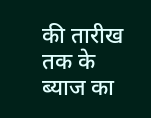की तारीख तक के ब्याज का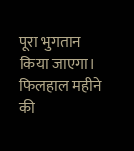पूरा भुगतान किया जाएगा। फिलहाल महीने की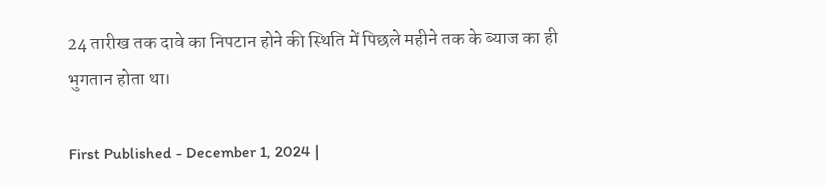24 तारीख तक दावे का निपटान होने की स्थिति में पिछले महीने तक के ब्याज का ही भुगतान होता था।

First Published - December 1, 2024 |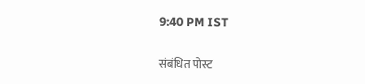9:40 PM IST

संबंधित पोस्ट